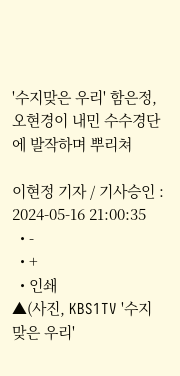'수지맞은 우리' 함은정, 오현경이 내민 수수경단에 발작하며 뿌리쳐

이현정 기자 / 기사승인 : 2024-05-16 21:00:35
  • -
  • +
  • 인쇄
▲(사진, KBS1TV '수지맞은 우리'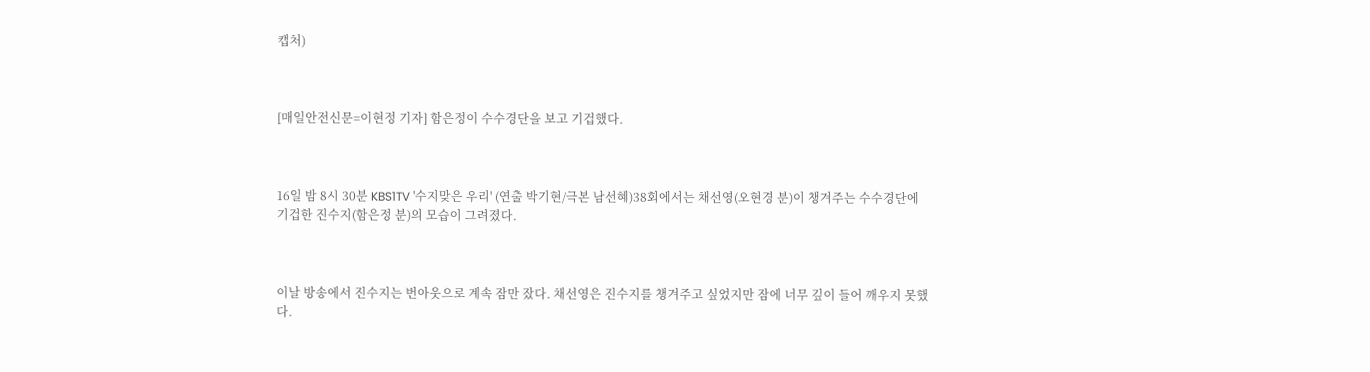캡처)



[매일안전신문=이현정 기자] 함은정이 수수경단을 보고 기겁했다.



16일 밤 8시 30분 KBS1TV '수지맞은 우리' (연출 박기현/극본 남선혜)38회에서는 채선영(오현경 분)이 챙겨주는 수수경단에 기겁한 진수지(함은정 분)의 모습이 그려졌다.



이날 방송에서 진수지는 번아웃으로 계속 잠만 잤다. 채선영은 진수지를 챙겨주고 싶었지만 잠에 너무 깊이 들어 깨우지 못했다.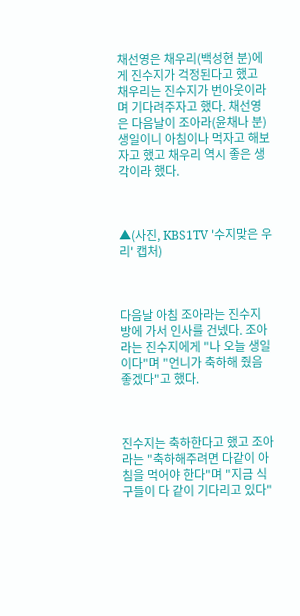채선영은 채우리(백성현 분)에게 진수지가 걱정된다고 했고 채우리는 진수지가 번아웃이라며 기다려주자고 했다. 채선영은 다음날이 조아라(윤채나 분) 생일이니 아침이나 먹자고 해보자고 했고 채우리 역시 좋은 생각이라 했다.



▲(사진, KBS1TV '수지맞은 우리' 캡처)



다음날 아침 조아라는 진수지 방에 가서 인사를 건넸다. 조아라는 진수지에게 "나 오늘 생일이다"며 "언니가 축하해 줬음 좋겠다"고 했다.



진수지는 축하한다고 했고 조아라는 "축하해주려면 다같이 아침을 먹어야 한다"며 "지금 식구들이 다 같이 기다리고 있다"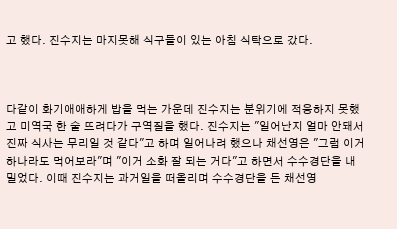고 했다. 진수지는 마지못해 식구들이 있는 아침 식탁으로 갔다.



다같이 화기애애하게 밥을 먹는 가운데 진수지는 분위기에 적응하지 못했고 미역국 한 술 뜨려다가 구역질을 했다. 진수지는 "일어난지 얼마 안돼서 진짜 식사는 무리일 것 같다"고 하며 일어나려 했으나 채선영은 "그럼 이거 하나라도 먹어보라"며 "이거 소화 잘 되는 거다"고 하면서 수수경단을 내밀었다. 이때 진수지는 과거일을 떠올리며 수수경단을 든 채선영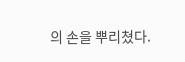의 손을 뿌리쳤다.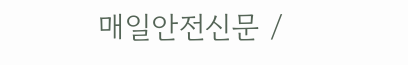매일안전신문 /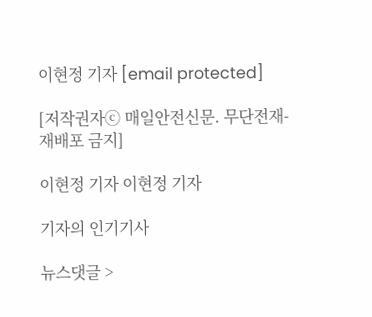이현정 기자 [email protected]

[저작권자ⓒ 매일안전신문. 무단전재-재배포 금지]

이현정 기자 이현정 기자

기자의 인기기사

뉴스댓글 >